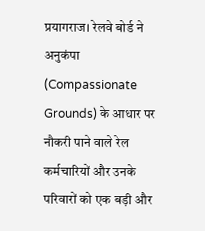प्रयागराज। रेलवे बोर्ड ने अनुकंपा (Compassionate Grounds) के आधार पर नौकरी पाने वाले रेल कर्मचारियों और उनके परिवारों को एक बड़ी और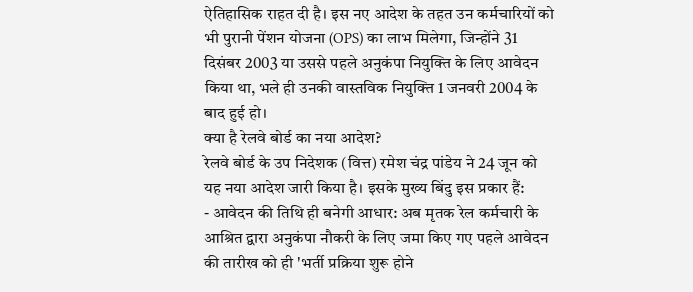ऐतिहासिक राहत दी है। इस नए आदेश के तहत उन कर्मचारियों को भी पुरानी पेंशन योजना (OPS) का लाभ मिलेगा, जिन्होंने 31 दिसंबर 2003 या उससे पहले अनुकंपा नियुक्ति के लिए आवेदन किया था, भले ही उनकी वास्तविक नियुक्ति 1 जनवरी 2004 के बाद हुई हो।
क्या है रेलवे बोर्ड का नया आदेश?
रेलवे बोर्ड के उप निदेशक (वित्त) रमेश चंद्र पांडेय ने 24 जून को यह नया आदेश जारी किया है। इसके मुख्य बिंदु इस प्रकार हैं:
- आवेदन की तिथि ही बनेगी आधार: अब मृतक रेल कर्मचारी के आश्रित द्वारा अनुकंपा नौकरी के लिए जमा किए गए पहले आवेदन की तारीख को ही 'भर्ती प्रक्रिया शुरू होने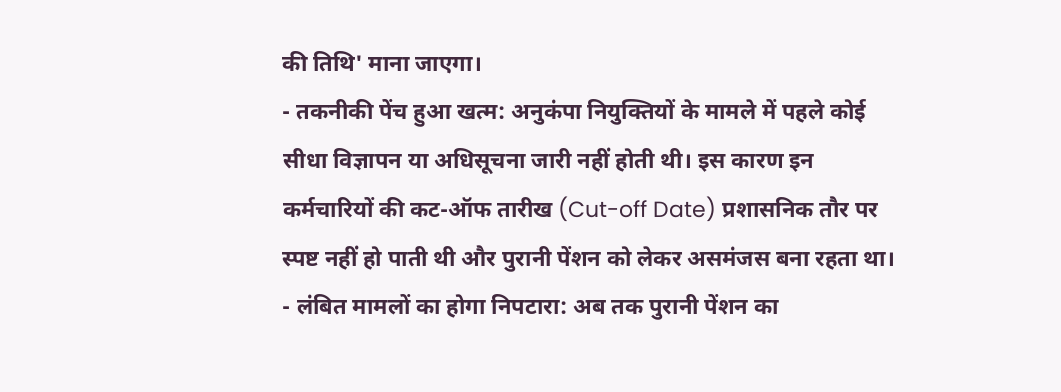की तिथि' माना जाएगा।
- तकनीकी पेंच हुआ खत्म: अनुकंपा नियुक्तियों के मामले में पहले कोई सीधा विज्ञापन या अधिसूचना जारी नहीं होती थी। इस कारण इन कर्मचारियों की कट-ऑफ तारीख (Cut-off Date) प्रशासनिक तौर पर स्पष्ट नहीं हो पाती थी और पुरानी पेंशन को लेकर असमंजस बना रहता था।
- लंबित मामलों का होगा निपटारा: अब तक पुरानी पेंशन का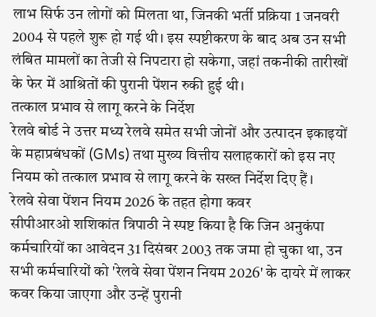लाभ सिर्फ उन लोगों को मिलता था, जिनकी भर्ती प्रक्रिया 1 जनवरी 2004 से पहले शुरू हो गई थी। इस स्पष्टीकरण के बाद अब उन सभी लंबित मामलों का तेजी से निपटारा हो सकेगा, जहां तकनीकी तारीखों के फेर में आश्रितों की पुरानी पेंशन रुकी हुई थी।
तत्काल प्रभाव से लागू करने के निर्देश
रेलवे बोर्ड ने उत्तर मध्य रेलवे समेत सभी जोनों और उत्पादन इकाइयों के महाप्रबंधकों (GMs) तथा मुख्य वित्तीय सलाहकारों को इस नए नियम को तत्काल प्रभाव से लागू करने के सख्त निर्देश दिए हैं।
रेलवे सेवा पेंशन नियम 2026 के तहत होगा कवर
सीपीआरओ शशिकांत त्रिपाठी ने स्पष्ट किया है कि जिन अनुकंपा कर्मचारियों का आवेदन 31 दिसंबर 2003 तक जमा हो चुका था, उन सभी कर्मचारियों को 'रेलवे सेवा पेंशन नियम 2026' के दायरे में लाकर कवर किया जाएगा और उन्हें पुरानी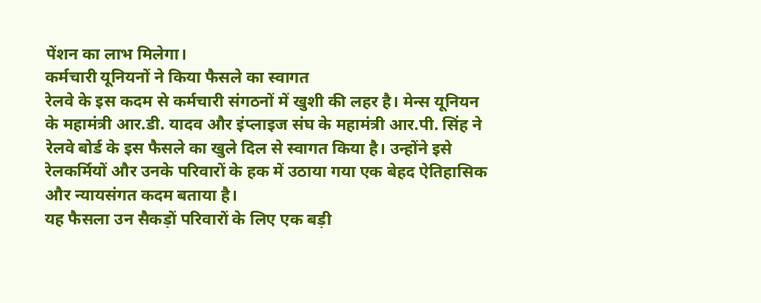पेंशन का लाभ मिलेगा।
कर्मचारी यूनियनों ने किया फैसले का स्वागत
रेलवे के इस कदम से कर्मचारी संगठनों में खुशी की लहर है। मेन्स यूनियन के महामंत्री आर.डी. यादव और इंप्लाइज संघ के महामंत्री आर.पी. सिंह ने रेलवे बोर्ड के इस फैसले का खुले दिल से स्वागत किया है। उन्होंने इसे रेलकर्मियों और उनके परिवारों के हक में उठाया गया एक बेहद ऐतिहासिक और न्यायसंगत कदम बताया है।
यह फैसला उन सैकड़ों परिवारों के लिए एक बड़ी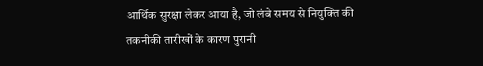आर्थिक सुरक्षा लेकर आया है, जो लंबे समय से नियुक्ति की तकनीकी तारीखों के कारण पुरानी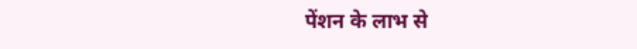पेंशन के लाभ से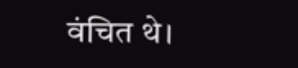वंचित थे।